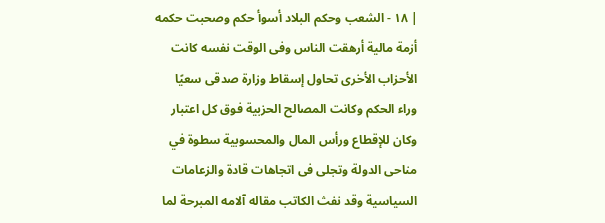| ۱۸ - الشعب وحكم البلاد أسوأ حكم وصحبت حكمه أزمة مالية أرهقت الناس وفى الوقت نفسه كانت الأحزاب الأخرى تحاول إسقاط وزارة صدقى سعيًا وراء الحكم وكانت المصالح الحزبية فوق كل اعتبار وكان للإقطاع ورأس المال والمحسوبية سطوة في مناحى الدولة وتجلى فى اتجاهات قادة والزعامات السياسية وقد نفث الكاتب مقاله آلامه المبرحة لما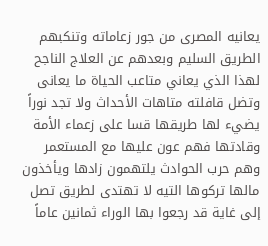يعانيه المصرى من جور زعاماته وتنكبهم الطريق السليم وبعدهم عن العلاج الناجح لهذا الذي يعاني متاعب الحياة ما يعانى وتضل قافلته متاهات الأحداث ولا تجد نوراً يضيء لها طريقها قسا على زعماء الأمة وقادتها فهم عون عليها مع المستعمر وهم حرب الحوادث يلتهمون زادها ويأخذون مالها تركوها التيه لا تهتدى لطريق تصل إلى غاية قد رجعوا بها الوراء ثمانين عاماً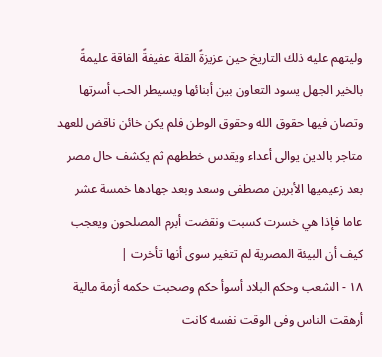وليتهم عليه ذلك التاريخ حين عزيزةً القلة عفيفةً الفاقة عليمةً بالخير الجهل يسود التعاون بين أبنائها ويسيطر الحب أسرتها وتصان فيها حقوق الله وحقوق الوطن فلم يكن خائن ناقض للعهد متاجر بالدين يوالى أعداء ويقدس خططهم ثم يكشف حال مصر بعد زعيميها الأبرين مصطفى وسعد وبعد جهادها خمسة عشر عاما فإذا هي خسرت كسبت ونقضت أبرم المصلحون ويعجب كيف أن البيئة المصرية لم تتغير سوى أنها تأخرت |
۱۸ - الشعب وحكم البلاد أسوأ حكم وصحبت حكمه أزمة مالية أرهقت الناس وفى الوقت نفسه كانت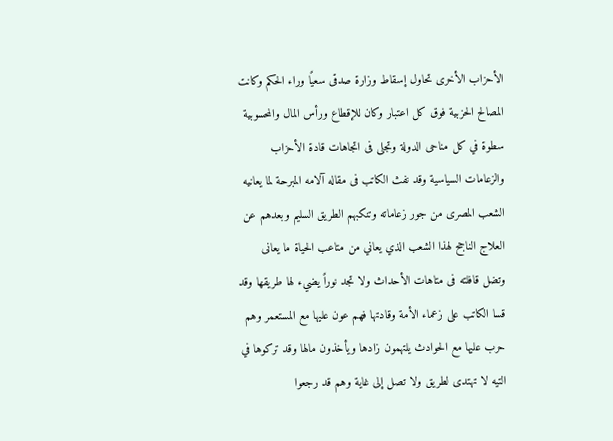الأحزاب الأخرى تحاول إسقاط وزارة صدقى سعيًا وراء الحكم وكانت المصالح الحزبية فوق كل اعتبار وكان للإقطاع ورأس المال والمحسوبية سطوة في كل مناحى الدولة وتجلى فى اتجاهات قادة الأحزاب والزعامات السياسية وقد نفث الكاتب فى مقاله آلامه المبرحة لما يعانيه الشعب المصرى من جور زعاماته وتنكبهم الطريق السليم وبعدهم عن العلاج الناجح لهذا الشعب الذي يعاني من متاعب الحياة ما يعانى وتضل قافلته فى متاهات الأحداث ولا تجد نوراً يضيء لها طريقها وقد قسا الكاتب على زعماء الأمة وقادتها فهم عون عليها مع المستعمر وهم حرب عليها مع الحوادث يلتهمون زادها ويأخذون مالها وقد تركوها في التيه لا تهتدى لطريق ولا تصل إلى غاية وهم قد رجعوا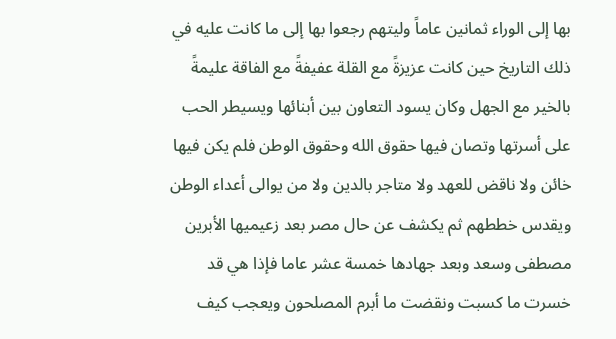بها إلى الوراء ثمانين عاماً وليتهم رجعوا بها إلى ما كانت عليه في ذلك التاريخ حين كانت عزيزةً مع القلة عفيفةً مع الفاقة عليمةً بالخير مع الجهل وكان يسود التعاون بين أبنائها ويسيطر الحب على أسرتها وتصان فيها حقوق الله وحقوق الوطن فلم يكن فيها خائن ولا ناقض للعهد ولا متاجر بالدين ولا من يوالى أعداء الوطن ويقدس خططهم ثم يكشف عن حال مصر بعد زعيميها الأبرين مصطفى وسعد وبعد جهادها خمسة عشر عاما فإذا هي قد خسرت ما كسبت ونقضت ما أبرم المصلحون ويعجب كيف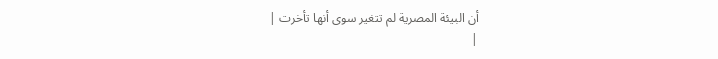أن البيئة المصرية لم تتغير سوى أنها تأخرت |
|